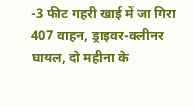-3 फीट गहरी खाई में जा गिरा 407 वाहन, ड्राइवर-क्लीनर घायल, दो महीना के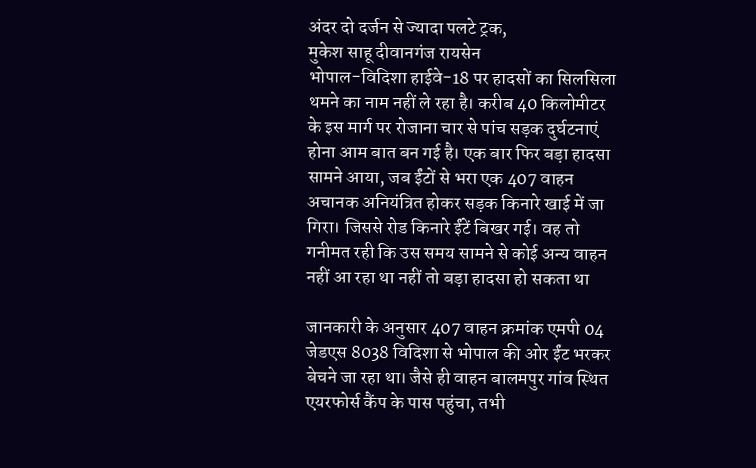अंदर दो दर्जन से ज्यादा पलटे ट्रक,
मुकेश साहू दीवानगंज रायसेन
भोपाल-विदिशा हाईवे-18 पर हादसों का सिलसिला थमने का नाम नहीं ले रहा है। करीब 40 किलोमीटर के इस मार्ग पर रोजाना चार से पांच सड़क दुर्घटनाएं होना आम बात बन गई है। एक बार फिर बड़ा हादसा सामने आया, जब ईंटों से भरा एक 407 वाहन अचानक अनियंत्रित होकर सड़क किनारे खाई में जा गिरा। जिससे रोड किनारे ईंटें बिखर गई। वह तो गनीमत रही कि उस समय सामने से कोई अन्य वाहन नहीं आ रहा था नहीं तो बड़ा हादसा हो सकता था

जानकारी के अनुसार 407 वाहन क्रमांक एमपी 04 जेडएस 8038 विदिशा से भोपाल की ओर ईंट भरकर बेचने जा रहा था। जैसे ही वाहन बालमपुर गांव स्थित एयरफोर्स कैंप के पास पहुंचा, तभी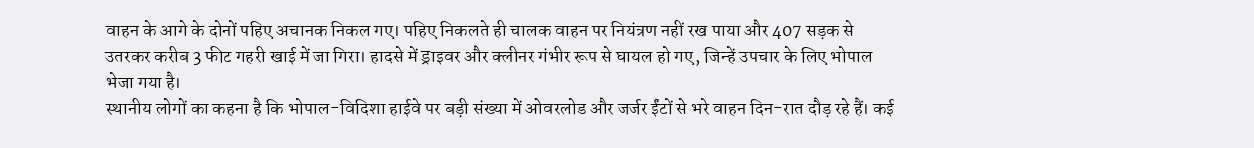वाहन के आगे के दोनों पहिए अचानक निकल गए। पहिए निकलते ही चालक वाहन पर नियंत्रण नहीं रख पाया और 407 सड़क से उतरकर करीब 3 फीट गहरी खाई में जा गिरा। हादसे में ड्राइवर और क्लीनर गंभीर रूप से घायल हो गए, जिन्हें उपचार के लिए भोपाल भेजा गया है।
स्थानीय लोगों का कहना है कि भोपाल-विदिशा हाईवे पर बड़ी संख्या में ओवरलोड और जर्जर ईंटों से भरे वाहन दिन-रात दौड़ रहे हैं। कई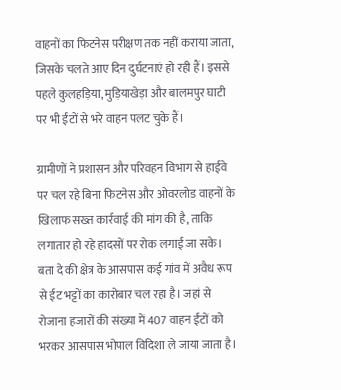वाहनों का फिटनेस परीक्षण तक नहीं कराया जाता, जिसके चलते आए दिन दुर्घटनाएं हो रही हैं। इससे पहले कुलहड़िया, मुड़ियाखेड़ा और बालमपुर घाटी पर भी ईंटों से भरे वाहन पलट चुके हैं।

ग्रामीणों ने प्रशासन और परिवहन विभाग से हाईवे पर चल रहे बिना फिटनेस और ओवरलोड वाहनों के खिलाफ सख्त कार्रवाई की मांग की है, ताकि लगातार हो रहे हादसों पर रोक लगाई जा सके। बता दे की क्षेत्र के आसपास कई गांव में अवैध रूप से ईट भट्टों का कारोबार चल रहा है। जहां से रोजाना हजारों की संख्या में 407 वाहन ईंटों को भरकर आसपास भोपाल विदिशा ले जाया जाता है।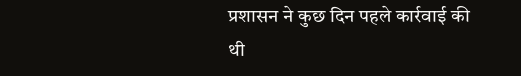प्रशासन ने कुछ दिन पहले कार्रवाई की थी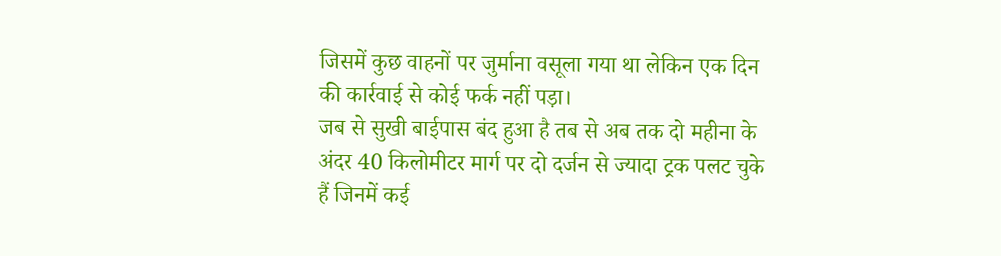जिसमें कुछ वाहनों पर जुर्माना वसूला गया था लेकिन एक दिन की कार्रवाई से कोई फर्क नहीं पड़ा।
जब से सुखी बाईपास बंद हुआ है तब से अब तक दो महीना के अंदर 40 किलोमीटर मार्ग पर दो दर्जन से ज्यादा ट्रक पलट चुके हैं जिनमें कई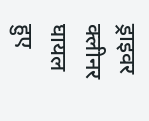ड्राइवर क्लीनर घायल हुए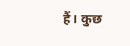हैं। कुछ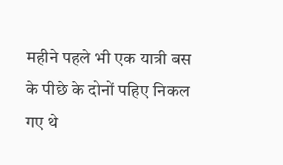महीने पहले भी एक यात्री बस के पीछे के दोनों पहिए निकल गए थे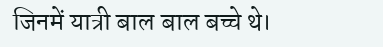जिनमें यात्री बाल बाल बच्चे थे।